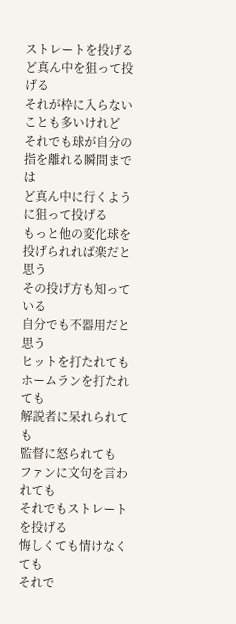ストレートを投げる
ど真ん中を狙って投げる
それが枠に入らないことも多いけれど
それでも球が自分の指を離れる瞬間までは
ど真ん中に行くように狙って投げる
もっと他の変化球を投げられれば楽だと思う
その投げ方も知っている
自分でも不器用だと思う
ヒットを打たれても
ホームランを打たれても
解説者に呆れられても
監督に怒られても
ファンに文句を言われても
それでもストレートを投げる
悔しくても情けなくても
それで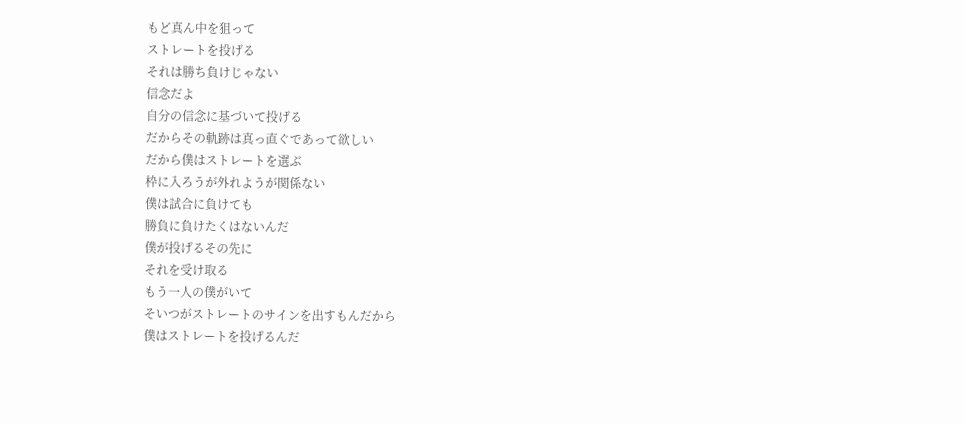もど真ん中を狙って
ストレートを投げる
それは勝ち負けじゃない
信念だよ
自分の信念に基づいて投げる
だからその軌跡は真っ直ぐであって欲しい
だから僕はストレートを選ぶ
枠に入ろうが外れようが関係ない
僕は試合に負けても
勝負に負けたくはないんだ
僕が投げるその先に
それを受け取る
もう一人の僕がいて
そいつがストレートのサインを出すもんだから
僕はストレートを投げるんだ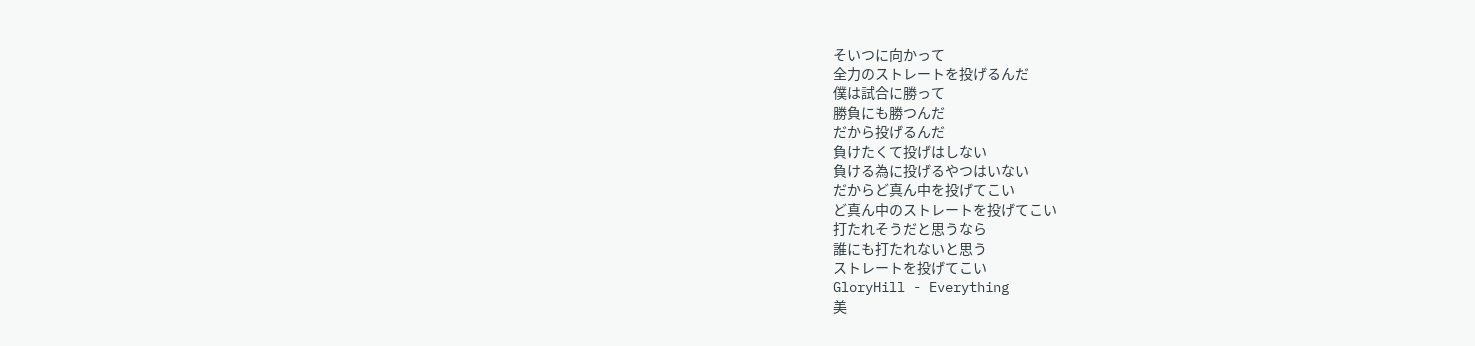そいつに向かって
全力のストレートを投げるんだ
僕は試合に勝って
勝負にも勝つんだ
だから投げるんだ
負けたくて投げはしない
負ける為に投げるやつはいない
だからど真ん中を投げてこい
ど真ん中のストレートを投げてこい
打たれそうだと思うなら
誰にも打たれないと思う
ストレートを投げてこい
GloryHill - Everything
美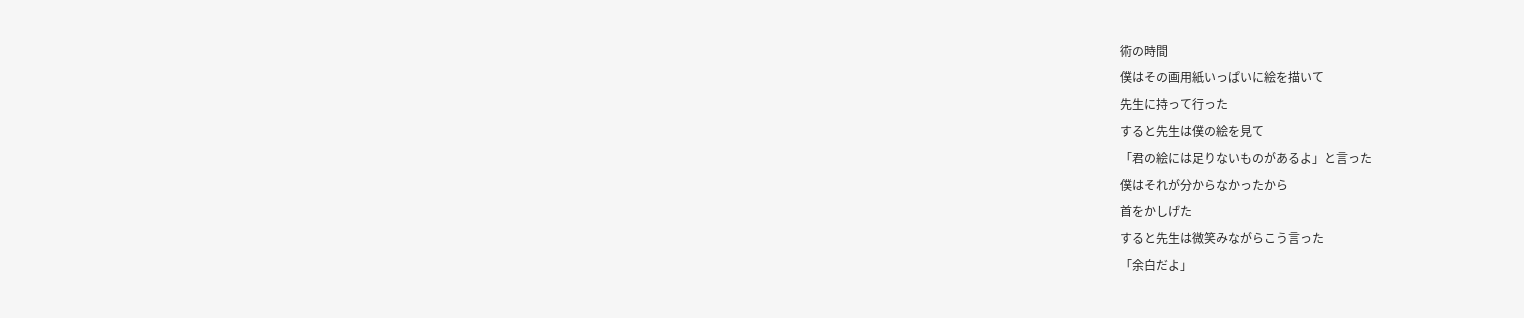術の時間
僕はその画用紙いっぱいに絵を描いて
先生に持って行った
すると先生は僕の絵を見て
「君の絵には足りないものがあるよ」と言った
僕はそれが分からなかったから
首をかしげた
すると先生は微笑みながらこう言った
「余白だよ」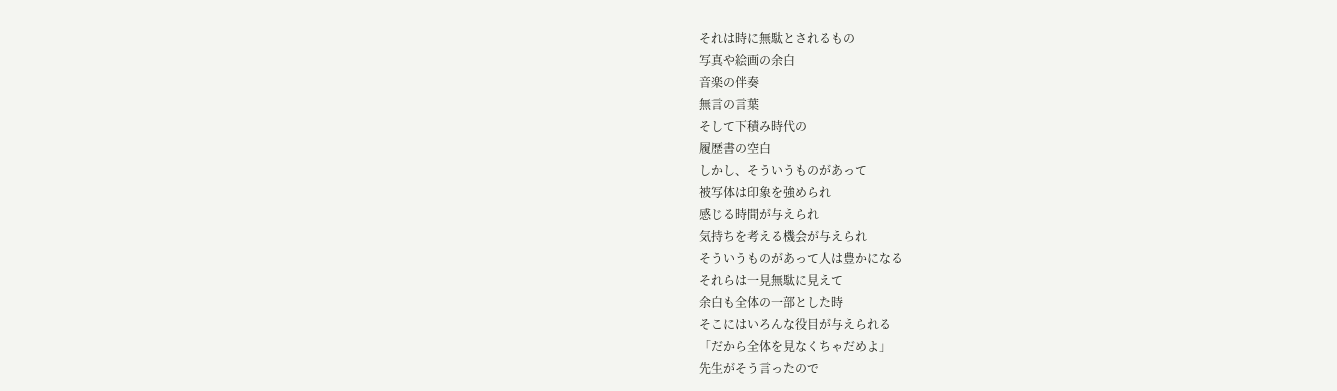それは時に無駄とされるもの
写真や絵画の余白
音楽の伴奏
無言の言葉
そして下積み時代の
履歴書の空白
しかし、そういうものがあって
被写体は印象を強められ
感じる時間が与えられ
気持ちを考える機会が与えられ
そういうものがあって人は豊かになる
それらは一見無駄に見えて
余白も全体の一部とした時
そこにはいろんな役目が与えられる
「だから全体を見なくちゃだめよ」
先生がそう言ったので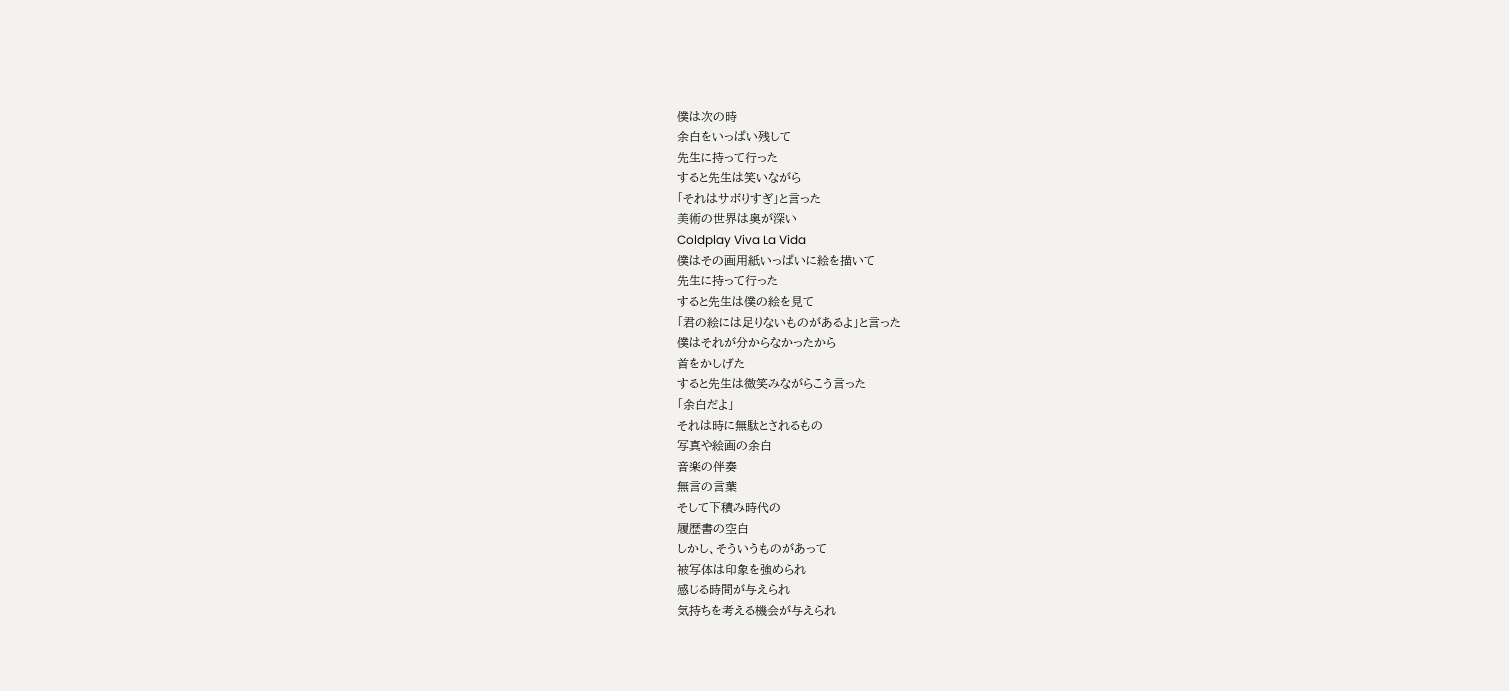僕は次の時
余白をいっぱい残して
先生に持って行った
すると先生は笑いながら
「それはサボりすぎ」と言った
美術の世界は奥が深い
Coldplay Viva La Vida
僕はその画用紙いっぱいに絵を描いて
先生に持って行った
すると先生は僕の絵を見て
「君の絵には足りないものがあるよ」と言った
僕はそれが分からなかったから
首をかしげた
すると先生は微笑みながらこう言った
「余白だよ」
それは時に無駄とされるもの
写真や絵画の余白
音楽の伴奏
無言の言葉
そして下積み時代の
履歴書の空白
しかし、そういうものがあって
被写体は印象を強められ
感じる時間が与えられ
気持ちを考える機会が与えられ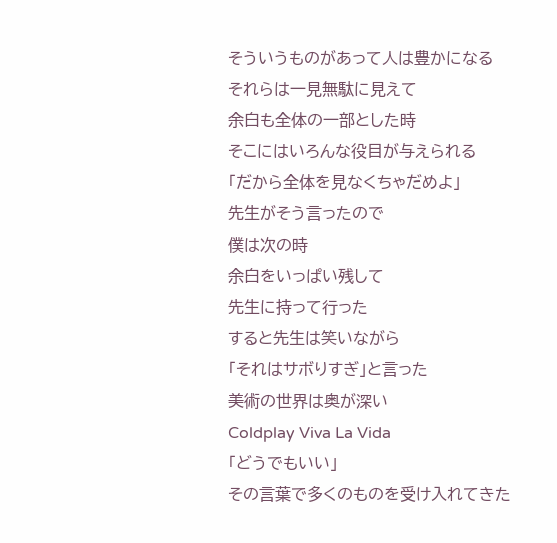そういうものがあって人は豊かになる
それらは一見無駄に見えて
余白も全体の一部とした時
そこにはいろんな役目が与えられる
「だから全体を見なくちゃだめよ」
先生がそう言ったので
僕は次の時
余白をいっぱい残して
先生に持って行った
すると先生は笑いながら
「それはサボりすぎ」と言った
美術の世界は奥が深い
Coldplay Viva La Vida
「どうでもいい」
その言葉で多くのものを受け入れてきた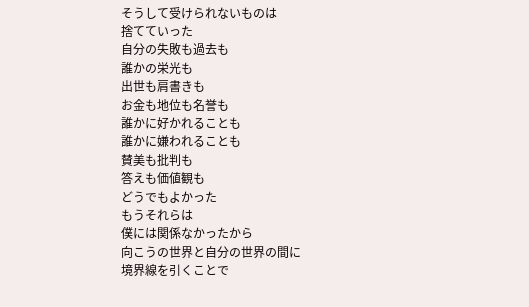そうして受けられないものは
捨てていった
自分の失敗も過去も
誰かの栄光も
出世も肩書きも
お金も地位も名誉も
誰かに好かれることも
誰かに嫌われることも
賛美も批判も
答えも価値観も
どうでもよかった
もうそれらは
僕には関係なかったから
向こうの世界と自分の世界の間に
境界線を引くことで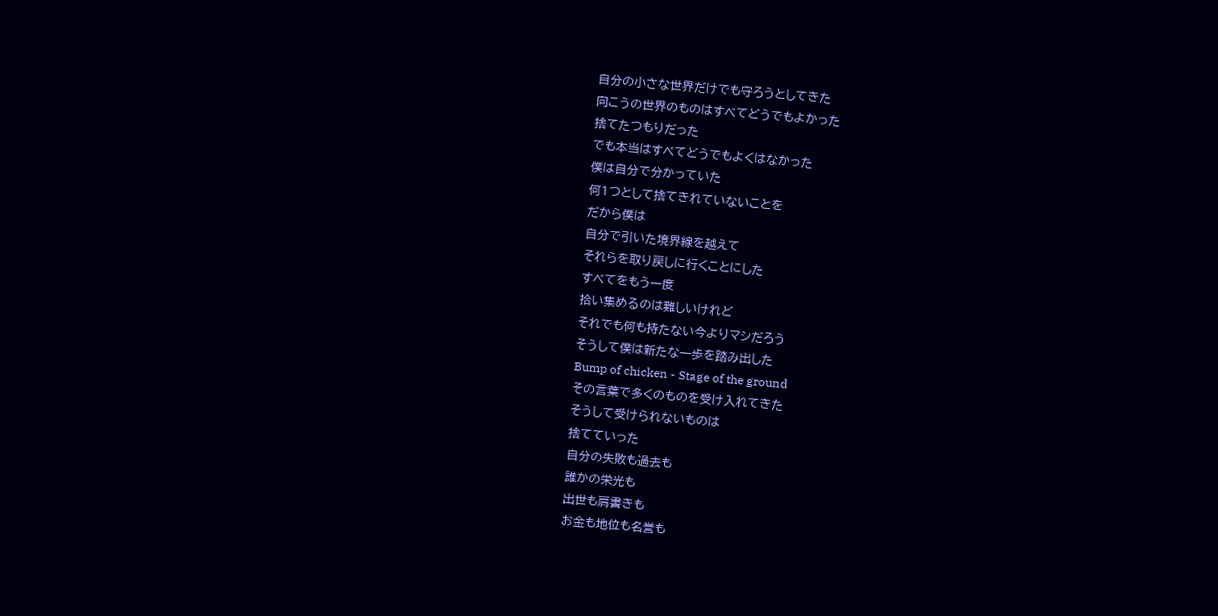自分の小さな世界だけでも守ろうとしてきた
向こうの世界のものはすべてどうでもよかった
捨てたつもりだった
でも本当はすべてどうでもよくはなかった
僕は自分で分かっていた
何1つとして捨てきれていないことを
だから僕は
自分で引いた境界線を越えて
それらを取り戻しに行くことにした
すべてをもう一度
拾い集めるのは難しいけれど
それでも何も持たない今よりマシだろう
そうして僕は新たな一歩を踏み出した
Bump of chicken - Stage of the ground
その言葉で多くのものを受け入れてきた
そうして受けられないものは
捨てていった
自分の失敗も過去も
誰かの栄光も
出世も肩書きも
お金も地位も名誉も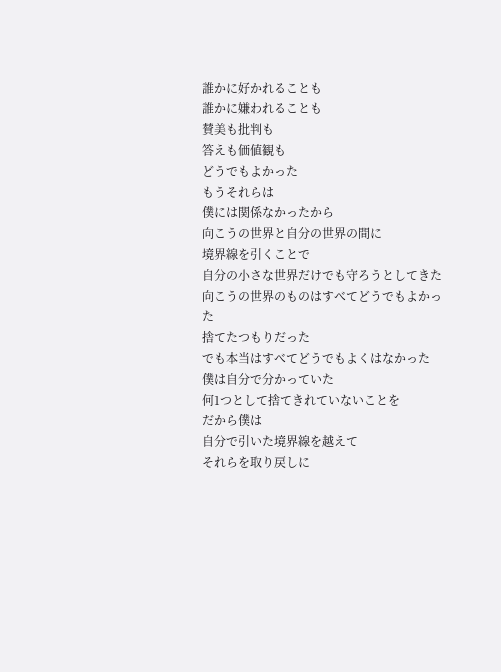誰かに好かれることも
誰かに嫌われることも
賛美も批判も
答えも価値観も
どうでもよかった
もうそれらは
僕には関係なかったから
向こうの世界と自分の世界の間に
境界線を引くことで
自分の小さな世界だけでも守ろうとしてきた
向こうの世界のものはすべてどうでもよかった
捨てたつもりだった
でも本当はすべてどうでもよくはなかった
僕は自分で分かっていた
何1つとして捨てきれていないことを
だから僕は
自分で引いた境界線を越えて
それらを取り戻しに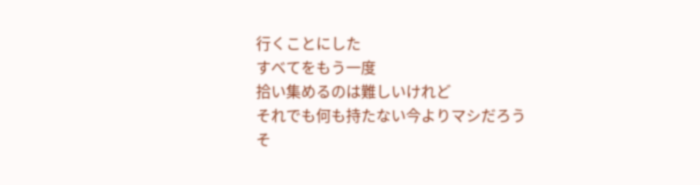行くことにした
すべてをもう一度
拾い集めるのは難しいけれど
それでも何も持たない今よりマシだろう
そ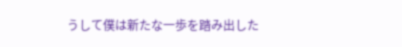うして僕は新たな一歩を踏み出した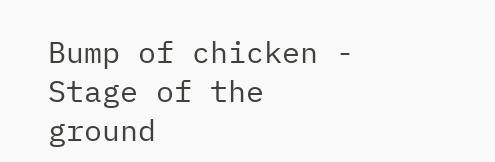Bump of chicken - Stage of the ground